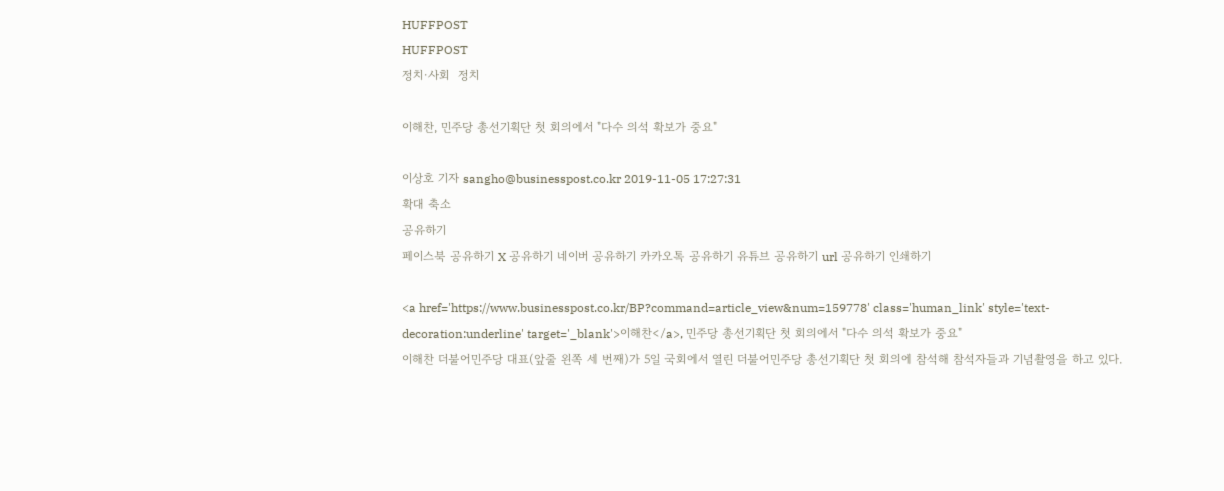HUFFPOST
HUFFPOST
정치·사회  정치

이해찬, 민주당 총선기획단 첫 회의에서 "다수 의석 확보가 중요"

이상호 기자 sangho@businesspost.co.kr 2019-11-05 17:27:31
확대 축소
공유하기
페이스북 공유하기 X 공유하기 네이버 공유하기 카카오톡 공유하기 유튜브 공유하기 url 공유하기 인쇄하기

<a href='https://www.businesspost.co.kr/BP?command=article_view&num=159778' class='human_link' style='text-decoration:underline' target='_blank'>이해찬</a>, 민주당 총선기획단 첫 회의에서 "다수 의석 확보가 중요"
이해찬 더불어민주당 대표(앞줄 왼쪽 세 번째)가 5일 국회에서 열린 더불어민주당 총선기획단 첫 회의에 참석해 참석자들과 기념촬영을 하고 있다.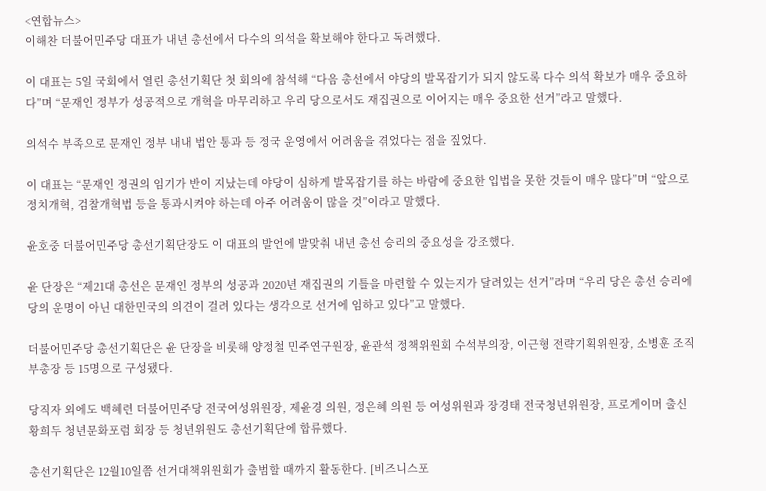<연합뉴스>
이해찬 더불어민주당 대표가 내년 총선에서 다수의 의석을 확보해야 한다고 독려했다.

이 대표는 5일 국회에서 열린 총선기획단 첫 회의에 참석해 “다음 총선에서 야당의 발목잡기가 되지 않도록 다수 의석 확보가 매우 중요하다”며 “문재인 정부가 성공적으로 개혁을 마무리하고 우리 당으로서도 재집권으로 이어지는 매우 중요한 선거”라고 말했다.

의석수 부족으로 문재인 정부 내내 법안 통과 등 정국 운영에서 어려움을 겪었다는 점을 짚었다.

이 대표는 “문재인 정권의 임기가 반이 지났는데 야당이 심하게 발목잡기를 하는 바람에 중요한 입법을 못한 것들이 매우 많다”며 “앞으로 정치개혁, 검찰개혁법 등을 통과시켜야 하는데 아주 어려움이 많을 것”이라고 말했다.

윤호중 더불어민주당 총선기획단장도 이 대표의 발언에 발맞춰 내년 총선 승리의 중요성을 강조했다.

윤 단장은 “제21대 총선은 문재인 정부의 성공과 2020년 재집권의 기틀을 마련할 수 있는지가 달려있는 선거”라며 “우리 당은 총선 승리에 당의 운명이 아닌 대한민국의 의견이 걸려 있다는 생각으로 선거에 임하고 있다”고 말했다.

더불어민주당 총선기획단은 윤 단장을 비롯해 양정철 민주연구원장, 윤관석 정책위원회 수석부의장, 이근형 전략기획위원장, 소병훈 조직부총장 등 15명으로 구성됐다.

당직자 외에도 백혜련 더불어민주당 전국여성위원장, 제윤경 의원, 정은혜 의원 등 여성위원과 장경태 전국청년위원장, 프로게이머 출신 황희두 청년문화포럼 회장 등 청년위원도 총선기획단에 합류했다.

총선기획단은 12월10일쯤 선거대책위원회가 출범할 때까지 활동한다. [비즈니스포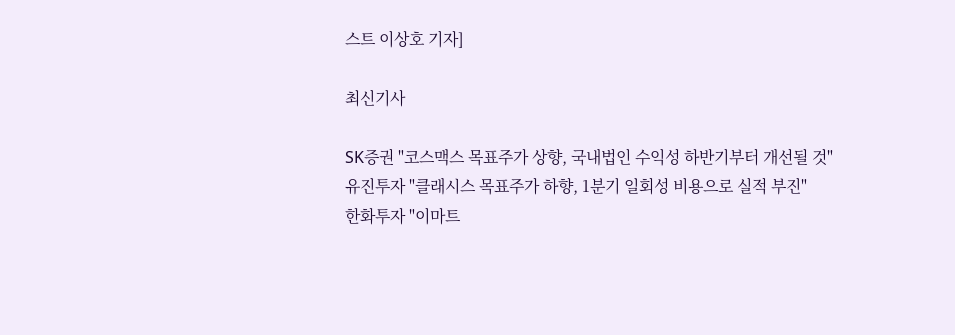스트 이상호 기자]

최신기사

SK증권 "코스맥스 목표주가 상향, 국내법인 수익성 하반기부터 개선될 것"
유진투자 "클래시스 목표주가 하향, 1분기 일회성 비용으로 실적 부진"
한화투자 "이마트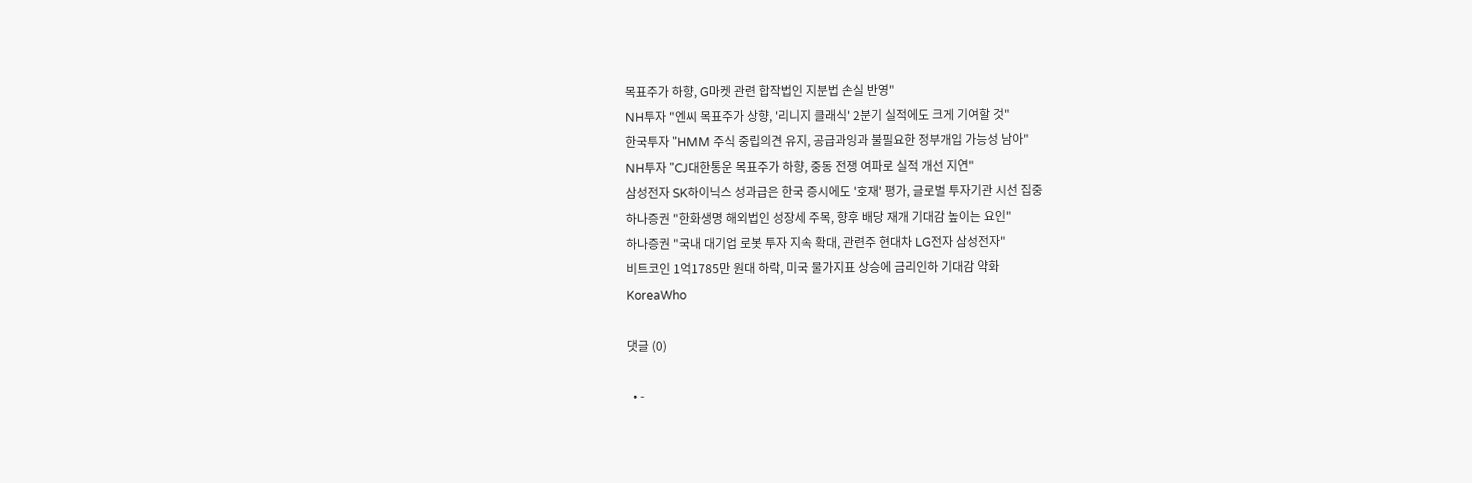목표주가 하향, G마켓 관련 합작법인 지분법 손실 반영"
NH투자 "엔씨 목표주가 상향, '리니지 클래식' 2분기 실적에도 크게 기여할 것"
한국투자 "HMM 주식 중립의견 유지, 공급과잉과 불필요한 정부개입 가능성 남아"
NH투자 "CJ대한통운 목표주가 하향, 중동 전쟁 여파로 실적 개선 지연"
삼성전자 SK하이닉스 성과급은 한국 증시에도 '호재' 평가, 글로벌 투자기관 시선 집중
하나증권 "한화생명 해외법인 성장세 주목, 향후 배당 재개 기대감 높이는 요인"
하나증권 "국내 대기업 로봇 투자 지속 확대, 관련주 현대차 LG전자 삼성전자"
비트코인 1억1785만 원대 하락, 미국 물가지표 상승에 금리인하 기대감 약화
KoreaWho

댓글 (0)

  • -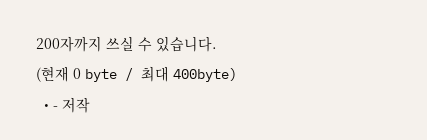200자까지 쓰실 수 있습니다. (현재 0 byte / 최대 400byte)
  • - 저작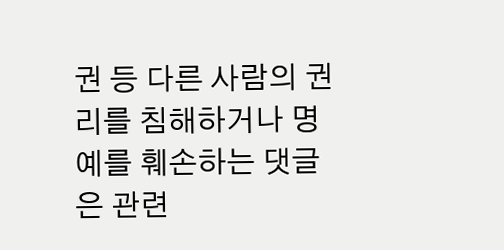권 등 다른 사람의 권리를 침해하거나 명예를 훼손하는 댓글은 관련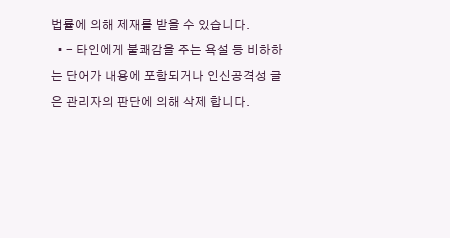법률에 의해 제재를 받을 수 있습니다.
  • - 타인에게 불쾌감을 주는 욕설 등 비하하는 단어가 내용에 포함되거나 인신공격성 글은 관리자의 판단에 의해 삭제 합니다.